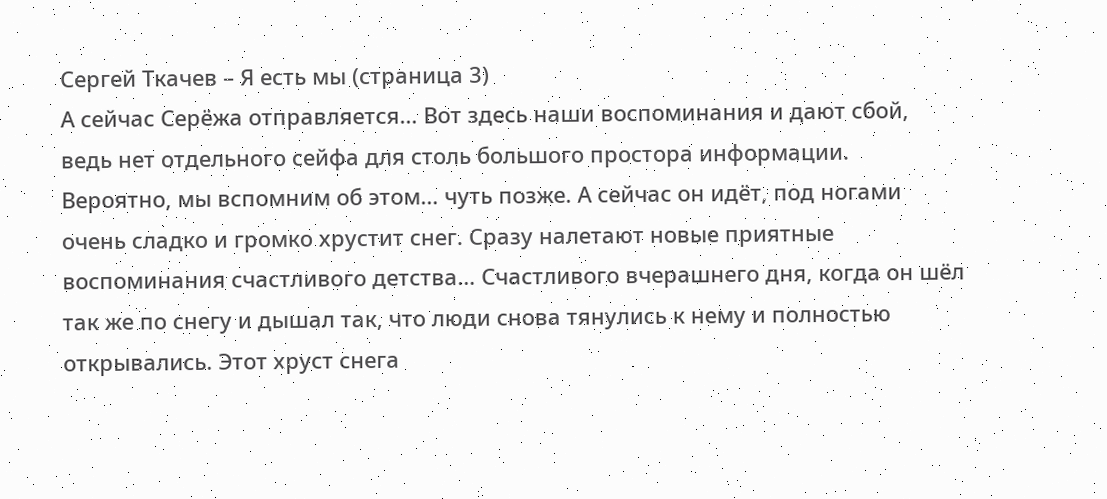Сергей Ткачев – Я есть мы (страница 3)
А сейчас Серёжа отправляется… Вот здесь наши воспоминания и дают сбой, ведь нет отдельного сейфа для столь большого простора информации. Вероятно, мы вспомним об этом… чуть позже. А сейчас он идёт, под ногами очень сладко и громко хрустит снег. Сразу налетают новые приятные воспоминания счастливого детства… Счастливого вчерашнего дня, когда он шёл так же по снегу и дышал так, что люди снова тянулись к нему и полностью открывались. Этот хруст снега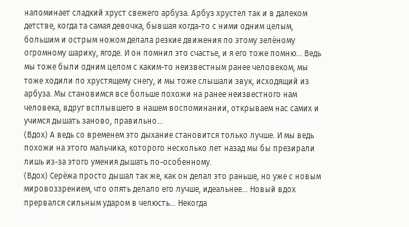напоминает сладкий хруст свежего арбуза. Арбуз хрустел так и в далеком детстве, когда та самая девочка, бывшая когда-то с ними одним целым, большим и острым ножом делала резкие движения по этому зелёному огромному шарику, ягоде. И он помнил это счастье, и я его тоже помню… Ведь мы тоже были одним целом с каким-то неизвестным ранее человеком, мы тоже ходили по хрустящему снегу, и мы тоже слышали звук, исходящий из арбуза. Мы становимся все больше похожи на ранее неизвестного нам человека, вдруг всплывшего в нашем воспоминании, открываем нас самих и учимся дышать заново, правильно…
(Вдох) А ведь со временем это дыхание становится только лучше. И мы ведь похожи на этого мальчика, которого несколько лет назад мы бы презирали лишь из-за этого умения дышать по-особенному.
(Вдох) Серёжа просто дышал так же, как он делал это раньше, но уже с новым мировоззрением, что опять делало его лучше, идеальнее… Новый вдох прервался сильным ударом в челюсть… Некогда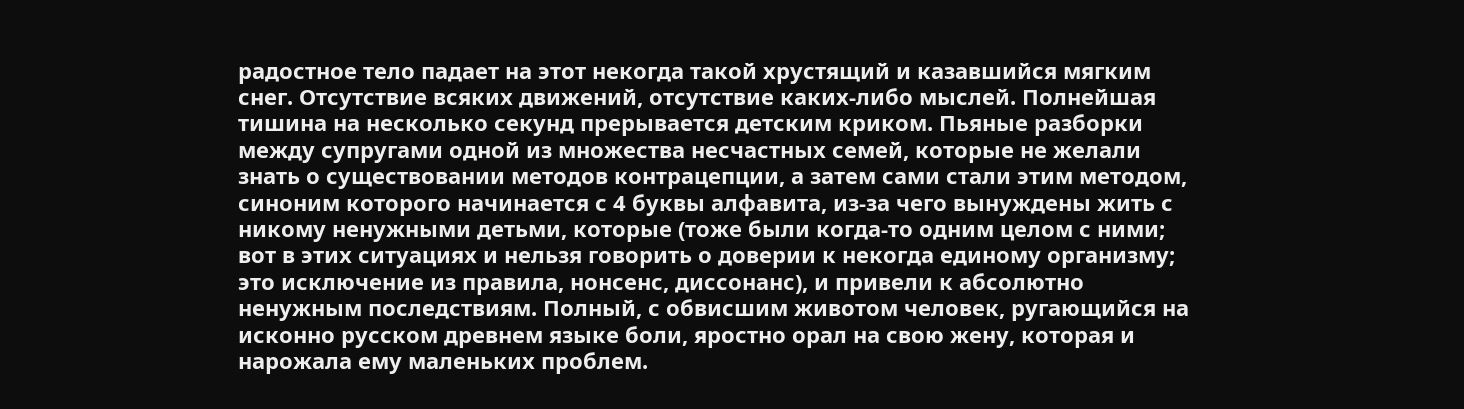радостное тело падает на этот некогда такой хрустящий и казавшийся мягким снег. Отсутствие всяких движений, отсутствие каких-либо мыслей. Полнейшая тишина на несколько секунд прерывается детским криком. Пьяные разборки между супругами одной из множества несчастных семей, которые не желали знать о существовании методов контрацепции, а затем сами стали этим методом, синоним которого начинается с 4 буквы алфавита, из-за чего вынуждены жить с никому ненужными детьми, которые (тоже были когда-то одним целом с ними; вот в этих ситуациях и нельзя говорить о доверии к некогда единому организму; это исключение из правила, нонсенс, диссонанс), и привели к абсолютно ненужным последствиям. Полный, с обвисшим животом человек, ругающийся на исконно русском древнем языке боли, яростно орал на свою жену, которая и нарожала ему маленьких проблем.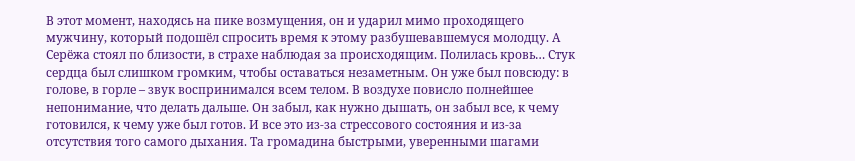В этот момент, находясь на пике возмущения, он и ударил мимо проходящего мужчину, который подошёл спросить время к этому разбушевавшемуся молодцу. А Серёжа стоял по близости, в страхе наблюдая за происходящим. Полилась кровь… Стук сердца был слишком громким, чтобы оставаться незаметным. Он уже был повсюду: в голове, в горле – звук воспринимался всем телом. В воздухе повисло полнейшее непонимание, что делать дальше. Он забыл, как нужно дышать, он забыл все, к чему готовился, к чему уже был готов. И все это из-за стрессового состояния и из-за отсутствия того самого дыхания. Та громадина быстрыми, уверенными шагами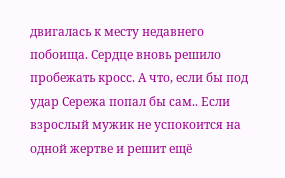двигалась к месту недавнего побоища. Сердце вновь решило пробежать кросс. А что, если бы под удар Сережа попал бы сам.. Если взрослый мужик не успокоится на одной жертве и решит ещё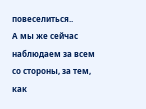повеселиться..
А мы же сейчас наблюдаем за всем со стороны, за тем, как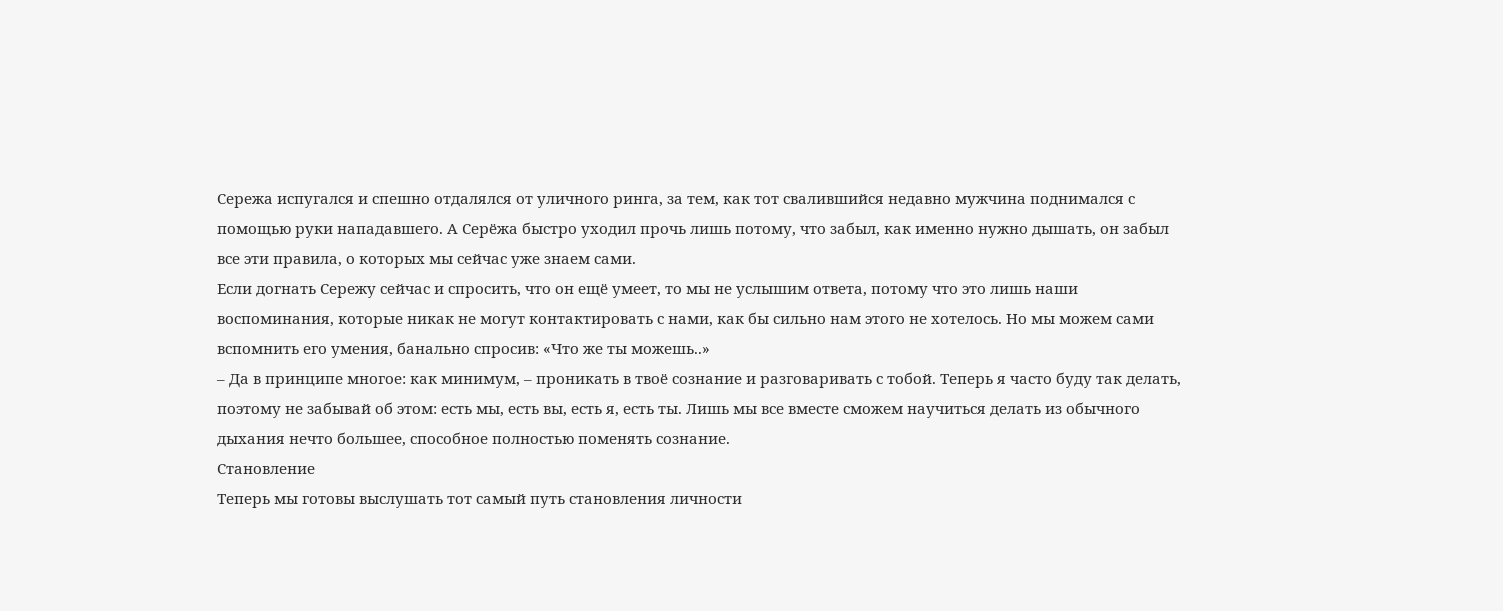Сережа испугался и спешно отдалялся от уличного ринга, за тем, как тот свалившийся недавно мужчина поднимался с помощью руки нападавшего. А Серёжа быстро уходил прочь лишь потому, что забыл, как именно нужно дышать, он забыл все эти правила, о которых мы сейчас уже знаем сами.
Если догнать Сережу сейчас и спросить, что он ещё умеет, то мы не услышим ответа, потому что это лишь наши воспоминания, которые никак не могут контактировать с нами, как бы сильно нам этого не хотелось. Но мы можем сами вспомнить его умения, банально спросив: «Что же ты можешь..»
– Да в принципе многое: как минимум, – проникать в твоё сознание и разговаривать с тобой. Теперь я часто буду так делать, поэтому не забывай об этом: есть мы, есть вы, есть я, есть ты. Лишь мы все вместе сможем научиться делать из обычного дыхания нечто большее, способное полностью поменять сознание.
Становление
Теперь мы готовы выслушать тот самый путь становления личности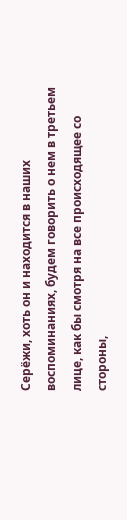Серёжи, хоть он и находится в наших воспоминаниях, будем говорить о нем в третьем лице, как бы смотря на все происходящее со стороны,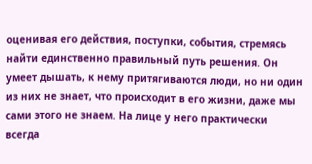оценивая его действия, поступки, события, стремясь найти единственно правильный путь решения. Он умеет дышать, к нему притягиваются люди, но ни один из них не знает, что происходит в его жизни, даже мы сами этого не знаем. На лице у него практически всегда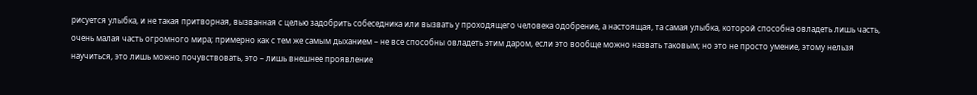рисуется улыбка, и не такая притворная, вызванная с целью задобрить собеседника или вызвать у проходящего человека одобрение, а настоящая, та самая улыбка, которой способна овладеть лишь часть, очень малая часть огромного мира; примерно как с тем же самым дыханием – не все способны овладеть этим даром, если это вообще можно назвать таковым; но это не просто умение, этому нельзя научиться, это лишь можно почувствовать, это – лишь внешнее проявление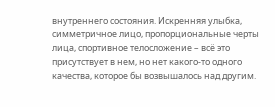внутреннего состояния. Искренняя улыбка, симметричное лицо, пропорциональные черты лица, спортивное телосложение – всё это присутствует в нем, но нет какого-то одного качества, которое бы возвышалось над другим.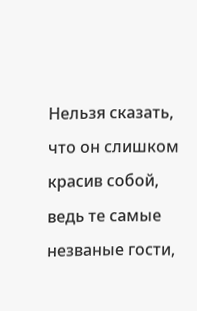Нельзя сказать, что он слишком красив собой, ведь те самые незваные гости,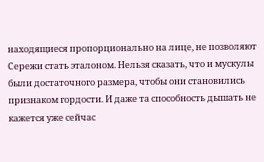находящиеся пропорционально на лице, не позволяют Сережи стать эталоном. Нельзя сказать, что и мускулы были достаточного размера, чтобы они становились признаком гордости. И даже та способность дышать не кажется уже сейчас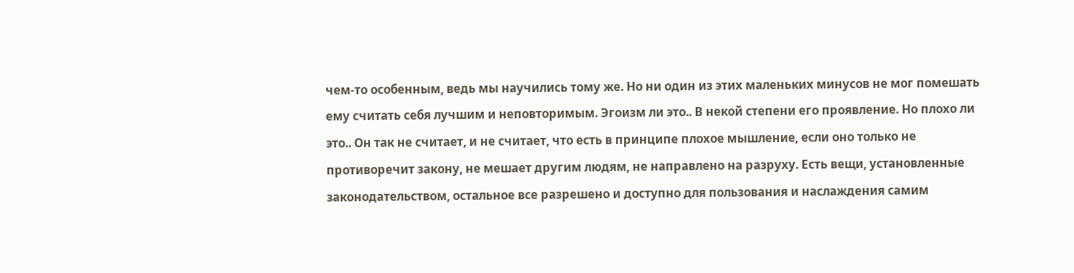чем-то особенным, ведь мы научились тому же. Но ни один из этих маленьких минусов не мог помешать ему считать себя лучшим и неповторимым. Эгоизм ли это.. В некой степени его проявление. Но плохо ли это.. Он так не считает, и не считает, что есть в принципе плохое мышление, если оно только не противоречит закону, не мешает другим людям, не направлено на разруху. Есть вещи, установленные законодательством, остальное все разрешено и доступно для пользования и наслаждения самим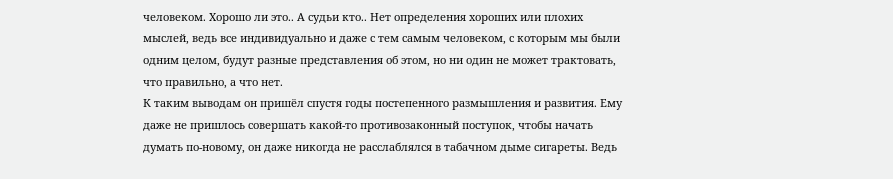человеком. Хорошо ли это.. А судьи кто.. Нет определения хороших или плохих мыслей, ведь все индивидуально и даже с тем самым человеком, с которым мы были одним целом, будут разные представления об этом, но ни один не может трактовать, что правильно, а что нет.
К таким выводам он пришёл спустя годы постепенного размышления и развития. Ему даже не пришлось совершать какой-то противозаконный поступок, чтобы начать думать по-новому, он даже никогда не расслаблялся в табачном дыме сигареты. Ведь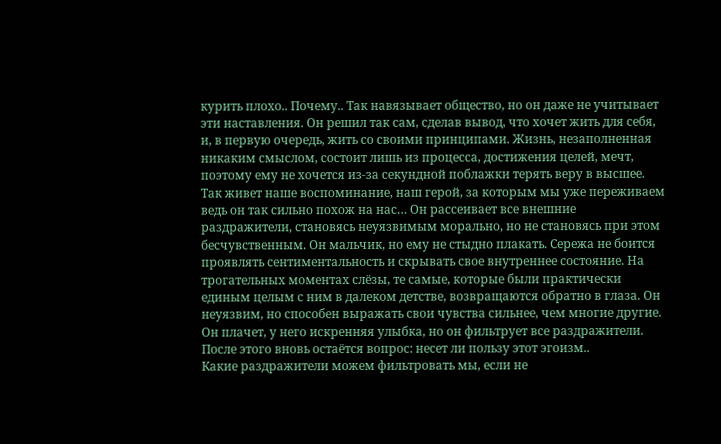курить плохо.. Почему.. Так навязывает общество, но он даже не учитывает эти наставления. Он решил так сам, сделав вывод, что хочет жить для себя, и, в первую очередь, жить со своими принципами. Жизнь, незаполненная никаким смыслом, состоит лишь из процесса, достижения целей, мечт, поэтому ему не хочется из-за секундной поблажки терять веру в высшее.
Так живет наше воспоминание, наш герой, за которым мы уже переживаем ведь он так сильно похож на нас… Он рассеивает все внешние раздражители, становясь неуязвимым морально, но не становясь при этом бесчувственным. Он мальчик, но ему не стыдно плакать. Сережа не боится проявлять сентиментальность и скрывать свое внутреннее состояние. На трогательных моментах слёзы, те самые, которые были практически единым целым с ним в далеком детстве, возвращаются обратно в глаза. Он неуязвим, но способен выражать свои чувства сильнее, чем многие другие. Он плачет, у него искренняя улыбка, но он фильтрует все раздражители. После этого вновь остаётся вопрос: несет ли пользу этот эгоизм..
Какие раздражители можем фильтровать мы, если не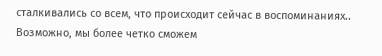сталкивались со всем, что происходит сейчас в воспоминаниях.. Возможно, мы более четко сможем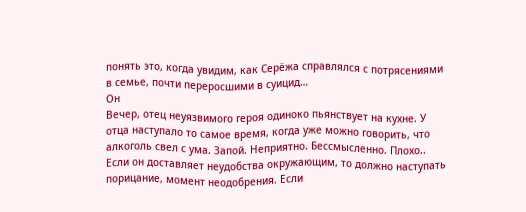понять это, когда увидим, как Серёжа справлялся с потрясениями в семье, почти переросшими в суицид…
Он
Вечер, отец неуязвимого героя одиноко пьянствует на кухне. У отца наступало то самое время, когда уже можно говорить, что алкоголь свел с ума. Запой. Неприятно. Бессмысленно. Плохо.. Если он доставляет неудобства окружающим, то должно наступать порицание, момент неодобрения. Если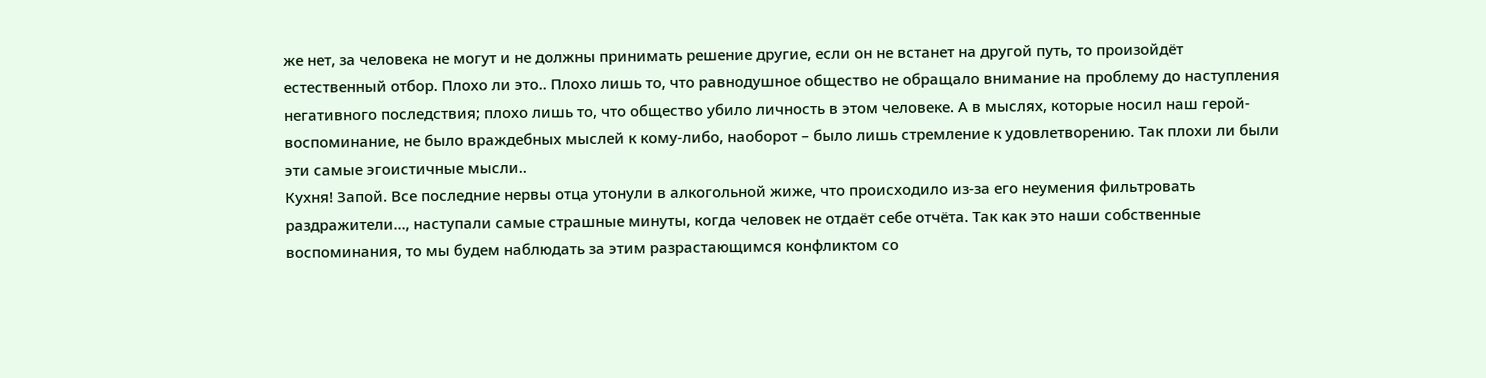же нет, за человека не могут и не должны принимать решение другие, если он не встанет на другой путь, то произойдёт естественный отбор. Плохо ли это.. Плохо лишь то, что равнодушное общество не обращало внимание на проблему до наступления негативного последствия; плохо лишь то, что общество убило личность в этом человеке. А в мыслях, которые носил наш герой-воспоминание, не было враждебных мыслей к кому-либо, наоборот – было лишь стремление к удовлетворению. Так плохи ли были эти самые эгоистичные мысли..
Кухня! Запой. Все последние нервы отца утонули в алкогольной жиже, что происходило из-за его неумения фильтровать раздражители…, наступали самые страшные минуты, когда человек не отдаёт себе отчёта. Так как это наши собственные воспоминания, то мы будем наблюдать за этим разрастающимся конфликтом со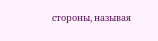стороны, называя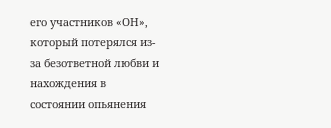его участников «ОН», который потерялся из-за безответной любви и нахождения в состоянии опьянения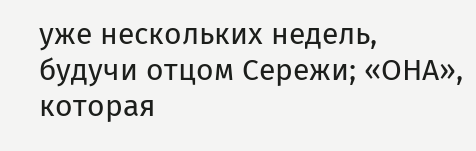уже нескольких недель, будучи отцом Сережи; «ОНА», которая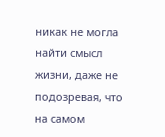никак не могла найти смысл жизни, даже не подозревая, что на самом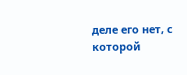деле его нет, с которой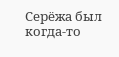Серёжа был когда-то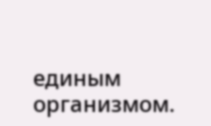единым организмом.